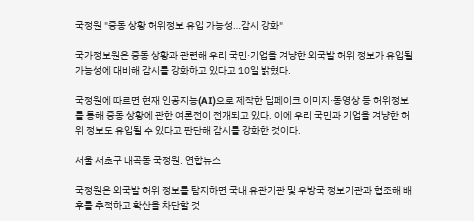국정원 "중동 상황 허위정보 유입 가능성…감시 강화"

국가정보원은 중동 상황과 관련해 우리 국민·기업을 겨냥한 외국발 허위 정보가 유입될 가능성에 대비해 감시를 강화하고 있다고 10일 밝혔다.

국정원에 따르면 현재 인공지능(AI)으로 제작한 딥페이크 이미지·동영상 등 허위정보를 통해 중동 상황에 관한 여론전이 전개되고 있다. 이에 우리 국민과 기업을 겨냥한 허위 정보도 유입될 수 있다고 판단해 감시를 강화한 것이다.

서울 서초구 내곡동 국정원. 연합뉴스

국정원은 외국발 허위 정보를 탐지하면 국내 유관기관 및 우방국 정보기관과 협조해 배후를 추적하고 확산을 차단할 것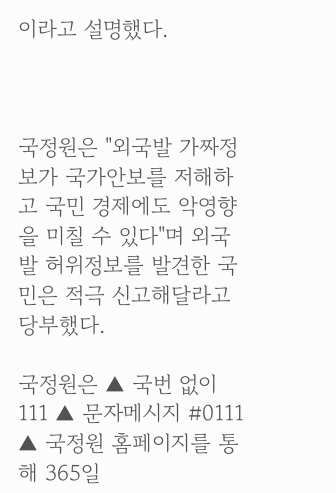이라고 설명했다.



국정원은 "외국발 가짜정보가 국가안보를 저해하고 국민 경제에도 악영향을 미칠 수 있다"며 외국발 허위정보를 발견한 국민은 적극 신고해달라고 당부했다.

국정원은 ▲ 국번 없이 111 ▲ 문자메시지 #0111 ▲ 국정원 홈페이지를 통해 365일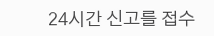24시간 신고를 접수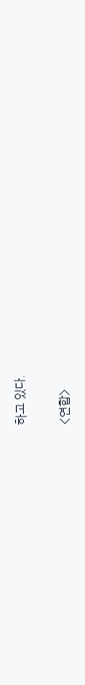하고 있다.

<연합>